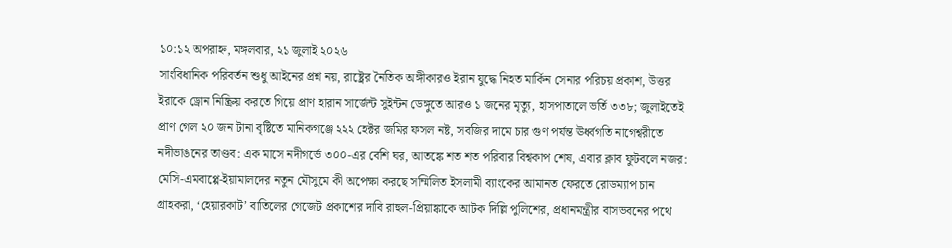১০:১২ অপরাহ্ন, মঙ্গলবার, ২১ জুলাই ২০২৬
সাংবিধানিক পরিবর্তন শুধু আইনের প্রশ্ন নয়, রাষ্ট্রের নৈতিক অঙ্গীকারও ইরান যুদ্ধে নিহত মার্কিন সেনার পরিচয় প্রকাশ, উত্তর ইরাকে ড্রোন নিষ্ক্রিয় করতে গিয়ে প্রাণ হারান সার্জেন্ট সুইন্টন ডেঙ্গুতে আরও ১ জনের মৃত্যু, হাসপাতালে ভর্তি ৩৩৮; জুলাইতেই প্রাণ গেল ২০ জন টানা বৃষ্টিতে মানিকগঞ্জে ২২২ হেক্টর জমির ফসল নষ্ট, সবজির দামে চার গুণ পর্যন্ত ঊর্ধ্বগতি নাগেশ্বরীতে নদীভাঙনের তাণ্ডব: এক মাসে নদীগর্ভে ৩০০-এর বেশি ঘর, আতঙ্কে শত শত পরিবার বিশ্বকাপ শেষ, এবার ক্লাব ফুটবলে নজর: মেসি-এমবাপ্পে-ইয়ামালদের নতুন মৌসুমে কী অপেক্ষা করছে সম্মিলিত ইসলামী ব্যাংকের আমানত ফেরতে রোডম্যাপ চান গ্রাহকরা, ‘হেয়ারকাট’ বাতিলের গেজেট প্রকাশের দাবি রাহুল-প্রিয়াঙ্কাকে আটক দিল্লি পুলিশের, প্রধানমন্ত্রীর বাসভবনের পথে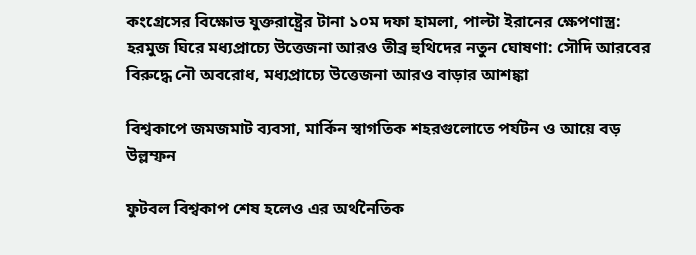কংগ্রেসের বিক্ষোভ যুক্তরাষ্ট্রের টানা ১০ম দফা হামলা, পাল্টা ইরানের ক্ষেপণাস্ত্র: হরমুজ ঘিরে মধ্যপ্রাচ্যে উত্তেজনা আরও তীব্র হুথিদের নতুন ঘোষণা: সৌদি আরবের বিরুদ্ধে নৌ অবরোধ, মধ্যপ্রাচ্যে উত্তেজনা আরও বাড়ার আশঙ্কা

বিশ্বকাপে জমজমাট ব্যবসা, মার্কিন স্বাগতিক শহরগুলোতে পর্যটন ও আয়ে বড় উল্লম্ফন

ফুটবল বিশ্বকাপ শেষ হলেও এর অর্থনৈতিক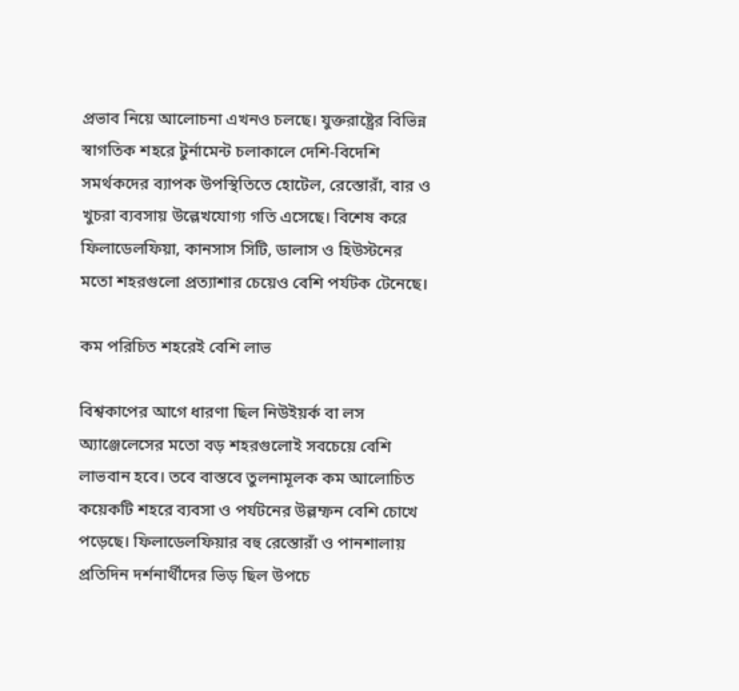প্রভাব নিয়ে আলোচনা এখনও চলছে। যুক্তরাষ্ট্রের বিভিন্ন স্বাগতিক শহরে টুর্নামেন্ট চলাকালে দেশি-বিদেশি সমর্থকদের ব্যাপক উপস্থিতিতে হোটেল, রেস্তোরাঁ, বার ও খুচরা ব্যবসায় উল্লেখযোগ্য গতি এসেছে। বিশেষ করে ফিলাডেলফিয়া, কানসাস সিটি, ডালাস ও হিউস্টনের মতো শহরগুলো প্রত্যাশার চেয়েও বেশি পর্যটক টেনেছে।

কম পরিচিত শহরেই বেশি লাভ

বিশ্বকাপের আগে ধারণা ছিল নিউইয়র্ক বা লস অ্যাঞ্জেলেসের মতো বড় শহরগুলোই সবচেয়ে বেশি লাভবান হবে। তবে বাস্তবে তুলনামূলক কম আলোচিত কয়েকটি শহরে ব্যবসা ও পর্যটনের উল্লম্ফন বেশি চোখে পড়েছে। ফিলাডেলফিয়ার বহু রেস্তোরাঁ ও পানশালায় প্রতিদিন দর্শনার্থীদের ভিড় ছিল উপচে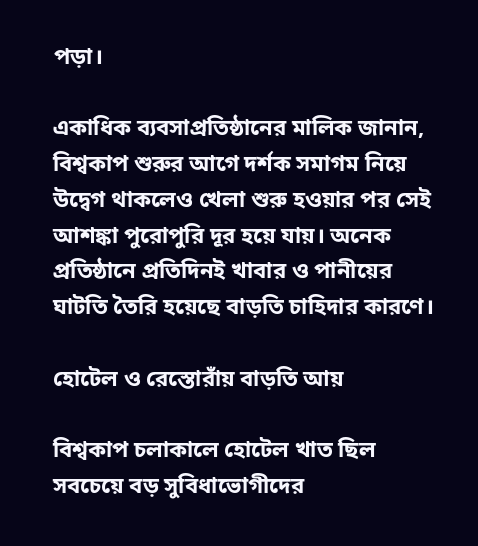পড়া।

একাধিক ব্যবসাপ্রতিষ্ঠানের মালিক জানান, বিশ্বকাপ শুরুর আগে দর্শক সমাগম নিয়ে উদ্বেগ থাকলেও খেলা শুরু হওয়ার পর সেই আশঙ্কা পুরোপুরি দূর হয়ে যায়। অনেক প্রতিষ্ঠানে প্রতিদিনই খাবার ও পানীয়ের ঘাটতি তৈরি হয়েছে বাড়তি চাহিদার কারণে।

হোটেল ও রেস্তোরাঁয় বাড়তি আয়

বিশ্বকাপ চলাকালে হোটেল খাত ছিল সবচেয়ে বড় সুবিধাভোগীদের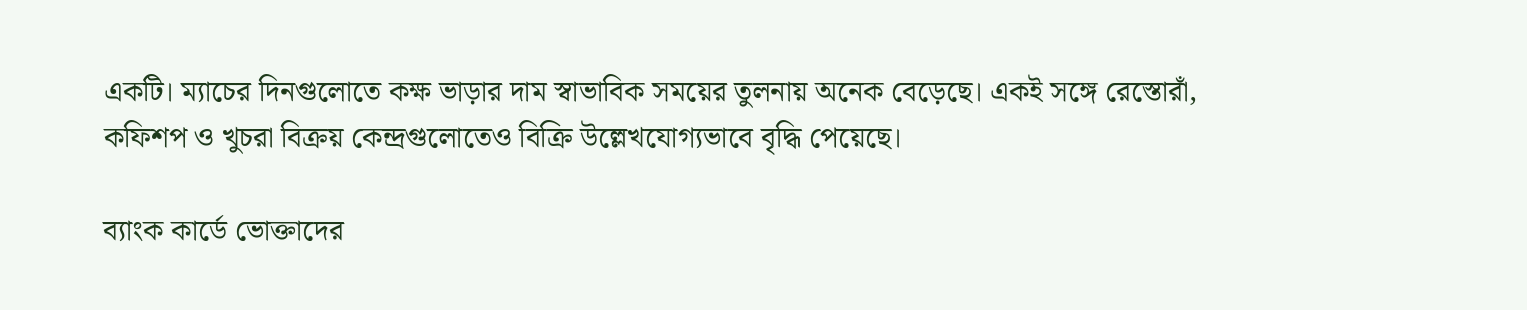একটি। ম্যাচের দিনগুলোতে কক্ষ ভাড়ার দাম স্বাভাবিক সময়ের তুলনায় অনেক বেড়েছে। একই সঙ্গে রেস্তোরাঁ, কফিশপ ও খুচরা বিক্রয় কেন্দ্রগুলোতেও বিক্রি উল্লেখযোগ্যভাবে বৃদ্ধি পেয়েছে।

ব্যাংক কার্ডে ভোক্তাদের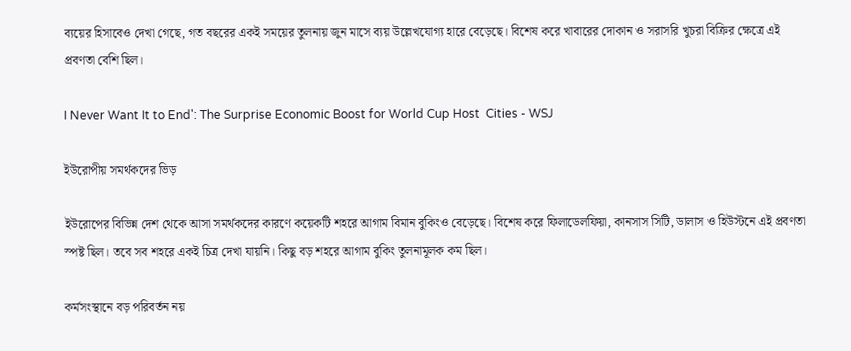ব্যয়ের হিসাবেও দেখা গেছে, গত বছরের একই সময়ের তুলনায় জুন মাসে ব্যয় উল্লেখযোগ্য হারে বেড়েছে। বিশেষ করে খাবারের দোকান ও সরাসরি খুচরা বিক্রির ক্ষেত্রে এই প্রবণতা বেশি ছিল।

I Never Want It to End': The Surprise Economic Boost for World Cup Host  Cities - WSJ

ইউরোপীয় সমর্থকদের ভিড়

ইউরোপের বিভিন্ন দেশ থেকে আসা সমর্থকদের কারণে কয়েকটি শহরে আগাম বিমান বুকিংও বেড়েছে। বিশেষ করে ফিলাডেলফিয়া, কানসাস সিটি, ডালাস ও হিউস্টনে এই প্রবণতা স্পষ্ট ছিল। তবে সব শহরে একই চিত্র দেখা যায়নি। কিছু বড় শহরে আগাম বুকিং তুলনামূলক কম ছিল।

কর্মসংস্থানে বড় পরিবর্তন নয়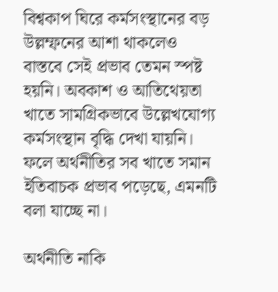বিশ্বকাপ ঘিরে কর্মসংস্থানের বড় উল্লম্ফনের আশা থাকলেও বাস্তবে সেই প্রভাব তেমন স্পষ্ট হয়নি। অবকাশ ও আতিথেয়তা খাতে সামগ্রিকভাবে উল্লেখযোগ্য কর্মসংস্থান বৃদ্ধি দেখা যায়নি। ফলে অর্থনীতির সব খাতে সমান ইতিবাচক প্রভাব পড়েছে, এমনটি বলা যাচ্ছে না।

অর্থনীতি নাকি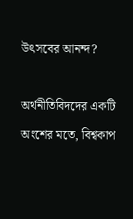উৎসবের আনন্দ?

অর্থনীতিবিদদের একটি অংশের মতে, বিশ্বকাপ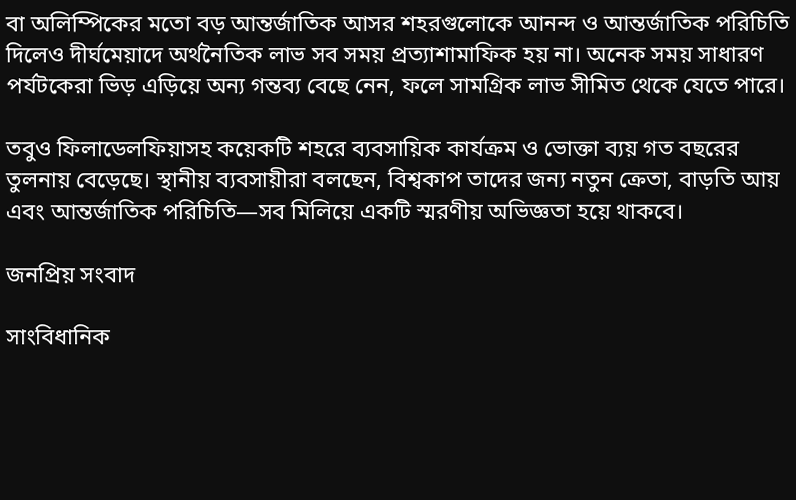বা অলিম্পিকের মতো বড় আন্তর্জাতিক আসর শহরগুলোকে আনন্দ ও আন্তর্জাতিক পরিচিতি দিলেও দীর্ঘমেয়াদে অর্থনৈতিক লাভ সব সময় প্রত্যাশামাফিক হয় না। অনেক সময় সাধারণ পর্যটকেরা ভিড় এড়িয়ে অন্য গন্তব্য বেছে নেন, ফলে সামগ্রিক লাভ সীমিত থেকে যেতে পারে।

তবুও ফিলাডেলফিয়াসহ কয়েকটি শহরে ব্যবসায়িক কার্যক্রম ও ভোক্তা ব্যয় গত বছরের তুলনায় বেড়েছে। স্থানীয় ব্যবসায়ীরা বলছেন, বিশ্বকাপ তাদের জন্য নতুন ক্রেতা, বাড়তি আয় এবং আন্তর্জাতিক পরিচিতি—সব মিলিয়ে একটি স্মরণীয় অভিজ্ঞতা হয়ে থাকবে।

জনপ্রিয় সংবাদ

সাংবিধানিক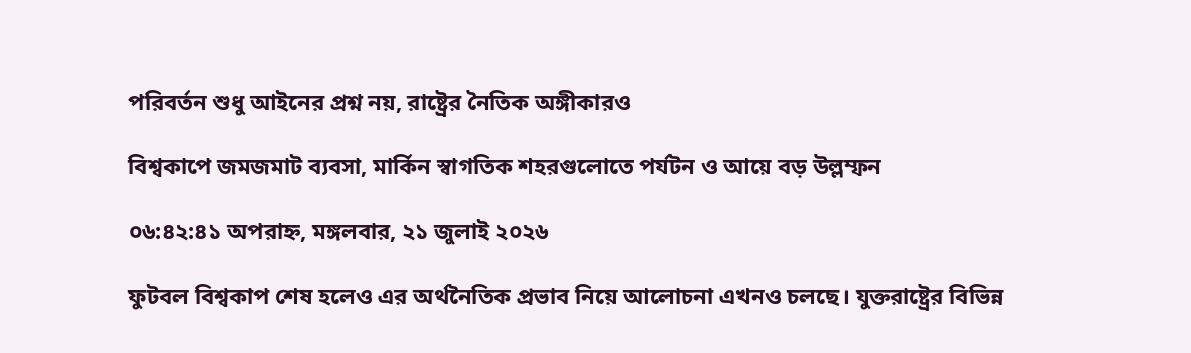পরিবর্তন শুধু আইনের প্রশ্ন নয়, রাষ্ট্রের নৈতিক অঙ্গীকারও

বিশ্বকাপে জমজমাট ব্যবসা, মার্কিন স্বাগতিক শহরগুলোতে পর্যটন ও আয়ে বড় উল্লম্ফন

০৬:৪২:৪১ অপরাহ্ন, মঙ্গলবার, ২১ জুলাই ২০২৬

ফুটবল বিশ্বকাপ শেষ হলেও এর অর্থনৈতিক প্রভাব নিয়ে আলোচনা এখনও চলছে। যুক্তরাষ্ট্রের বিভিন্ন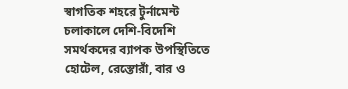স্বাগতিক শহরে টুর্নামেন্ট চলাকালে দেশি-বিদেশি সমর্থকদের ব্যাপক উপস্থিতিতে হোটেল, রেস্তোরাঁ, বার ও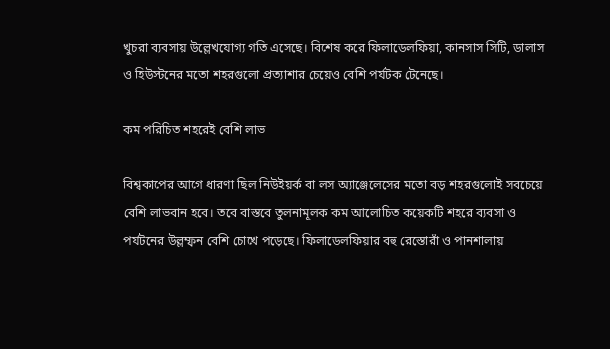খুচরা ব্যবসায় উল্লেখযোগ্য গতি এসেছে। বিশেষ করে ফিলাডেলফিয়া, কানসাস সিটি, ডালাস ও হিউস্টনের মতো শহরগুলো প্রত্যাশার চেয়েও বেশি পর্যটক টেনেছে।

কম পরিচিত শহরেই বেশি লাভ

বিশ্বকাপের আগে ধারণা ছিল নিউইয়র্ক বা লস অ্যাঞ্জেলেসের মতো বড় শহরগুলোই সবচেয়ে বেশি লাভবান হবে। তবে বাস্তবে তুলনামূলক কম আলোচিত কয়েকটি শহরে ব্যবসা ও পর্যটনের উল্লম্ফন বেশি চোখে পড়েছে। ফিলাডেলফিয়ার বহু রেস্তোরাঁ ও পানশালায়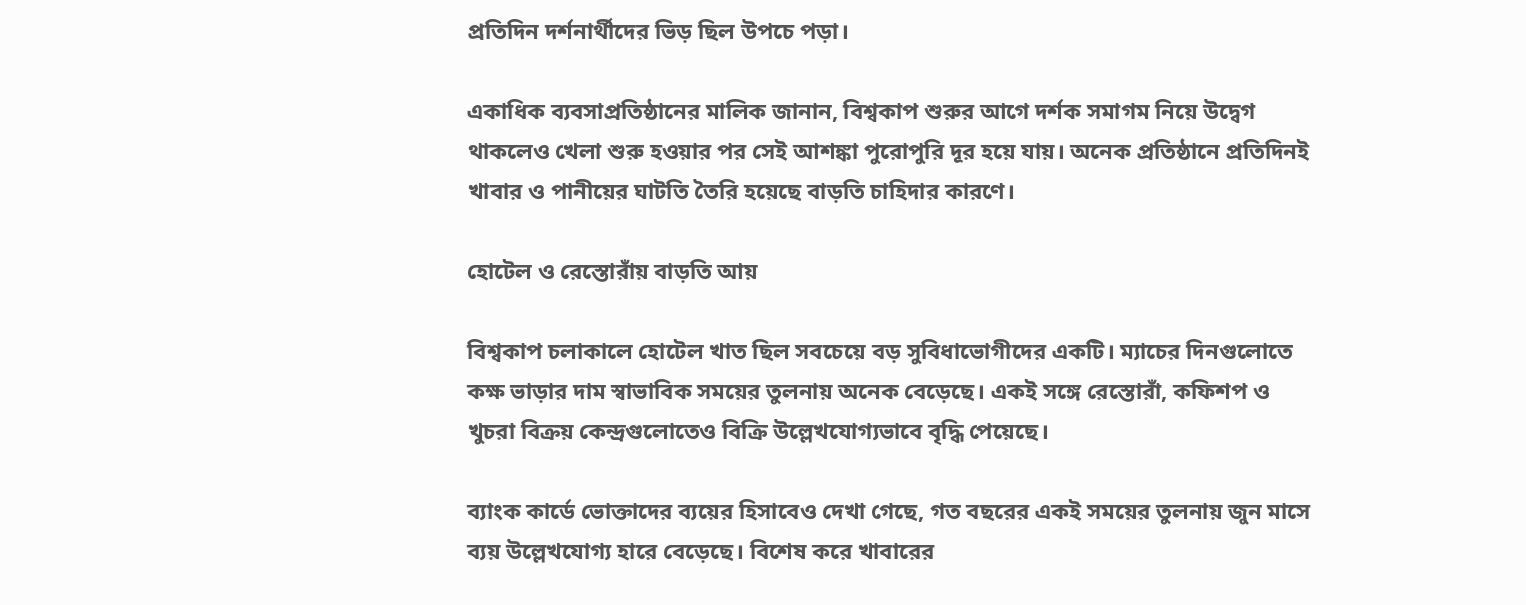প্রতিদিন দর্শনার্থীদের ভিড় ছিল উপচে পড়া।

একাধিক ব্যবসাপ্রতিষ্ঠানের মালিক জানান, বিশ্বকাপ শুরুর আগে দর্শক সমাগম নিয়ে উদ্বেগ থাকলেও খেলা শুরু হওয়ার পর সেই আশঙ্কা পুরোপুরি দূর হয়ে যায়। অনেক প্রতিষ্ঠানে প্রতিদিনই খাবার ও পানীয়ের ঘাটতি তৈরি হয়েছে বাড়তি চাহিদার কারণে।

হোটেল ও রেস্তোরাঁয় বাড়তি আয়

বিশ্বকাপ চলাকালে হোটেল খাত ছিল সবচেয়ে বড় সুবিধাভোগীদের একটি। ম্যাচের দিনগুলোতে কক্ষ ভাড়ার দাম স্বাভাবিক সময়ের তুলনায় অনেক বেড়েছে। একই সঙ্গে রেস্তোরাঁ, কফিশপ ও খুচরা বিক্রয় কেন্দ্রগুলোতেও বিক্রি উল্লেখযোগ্যভাবে বৃদ্ধি পেয়েছে।

ব্যাংক কার্ডে ভোক্তাদের ব্যয়ের হিসাবেও দেখা গেছে, গত বছরের একই সময়ের তুলনায় জুন মাসে ব্যয় উল্লেখযোগ্য হারে বেড়েছে। বিশেষ করে খাবারের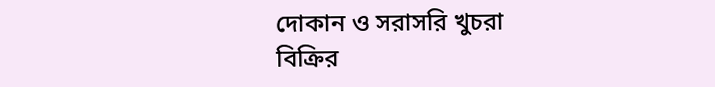দোকান ও সরাসরি খুচরা বিক্রির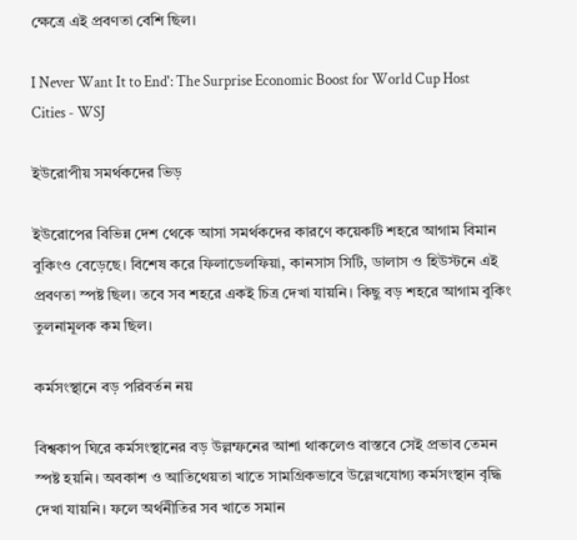ক্ষেত্রে এই প্রবণতা বেশি ছিল।

I Never Want It to End': The Surprise Economic Boost for World Cup Host  Cities - WSJ

ইউরোপীয় সমর্থকদের ভিড়

ইউরোপের বিভিন্ন দেশ থেকে আসা সমর্থকদের কারণে কয়েকটি শহরে আগাম বিমান বুকিংও বেড়েছে। বিশেষ করে ফিলাডেলফিয়া, কানসাস সিটি, ডালাস ও হিউস্টনে এই প্রবণতা স্পষ্ট ছিল। তবে সব শহরে একই চিত্র দেখা যায়নি। কিছু বড় শহরে আগাম বুকিং তুলনামূলক কম ছিল।

কর্মসংস্থানে বড় পরিবর্তন নয়

বিশ্বকাপ ঘিরে কর্মসংস্থানের বড় উল্লম্ফনের আশা থাকলেও বাস্তবে সেই প্রভাব তেমন স্পষ্ট হয়নি। অবকাশ ও আতিথেয়তা খাতে সামগ্রিকভাবে উল্লেখযোগ্য কর্মসংস্থান বৃদ্ধি দেখা যায়নি। ফলে অর্থনীতির সব খাতে সমান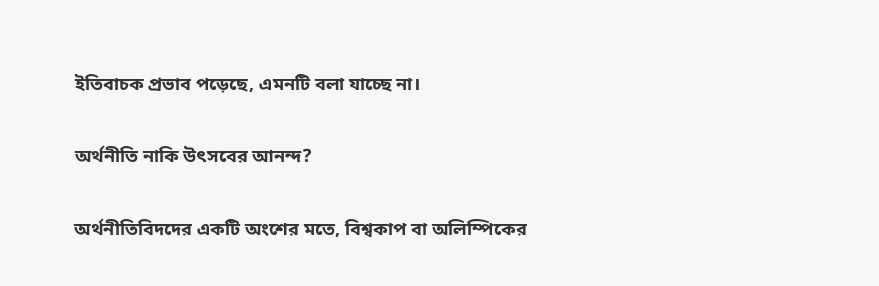ইতিবাচক প্রভাব পড়েছে, এমনটি বলা যাচ্ছে না।

অর্থনীতি নাকি উৎসবের আনন্দ?

অর্থনীতিবিদদের একটি অংশের মতে, বিশ্বকাপ বা অলিম্পিকের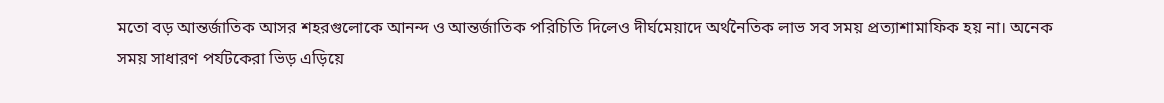মতো বড় আন্তর্জাতিক আসর শহরগুলোকে আনন্দ ও আন্তর্জাতিক পরিচিতি দিলেও দীর্ঘমেয়াদে অর্থনৈতিক লাভ সব সময় প্রত্যাশামাফিক হয় না। অনেক সময় সাধারণ পর্যটকেরা ভিড় এড়িয়ে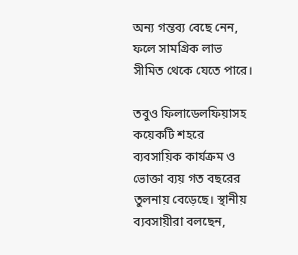অন্য গন্তব্য বেছে নেন, ফলে সামগ্রিক লাভ সীমিত থেকে যেতে পারে।

তবুও ফিলাডেলফিয়াসহ কয়েকটি শহরে ব্যবসায়িক কার্যক্রম ও ভোক্তা ব্যয় গত বছরের তুলনায় বেড়েছে। স্থানীয় ব্যবসায়ীরা বলছেন,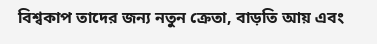বিশ্বকাপ তাদের জন্য নতুন ক্রেতা, বাড়তি আয় এবং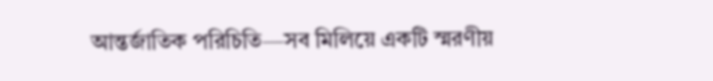আন্তর্জাতিক পরিচিতি—সব মিলিয়ে একটি স্মরণীয়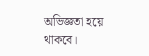অভিজ্ঞতা হয়ে থাকবে।